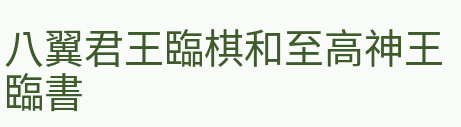八翼君王臨棋和至高神王臨書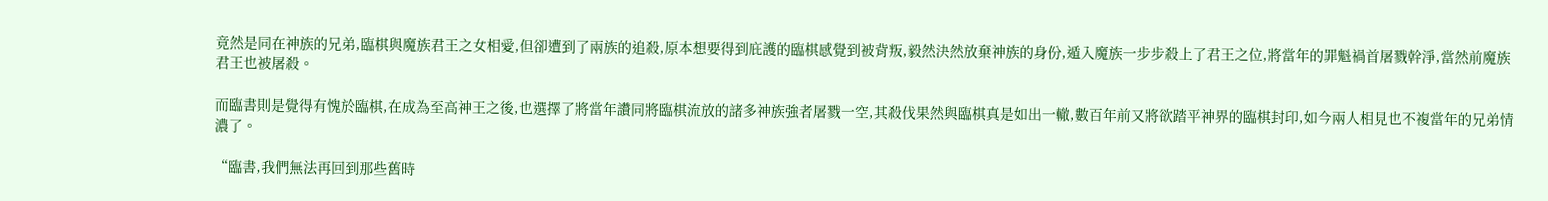竟然是同在神族的兄弟,臨棋與魔族君王之女相愛,但卻遭到了兩族的追殺,原本想要得到庇護的臨棋感覺到被背叛,毅然決然放棄神族的身份,遁入魔族一步步殺上了君王之位,將當年的罪魁禍首屠戮幹淨,當然前魔族君王也被屠殺。

而臨書則是覺得有愧於臨棋,在成為至高神王之後,也選擇了將當年讚同將臨棋流放的諸多神族強者屠戮一空,其殺伐果然與臨棋真是如出一轍,數百年前又將欲踏平神界的臨棋封印,如今兩人相見也不複當年的兄弟情濃了。

“臨書,我們無法再回到那些舊時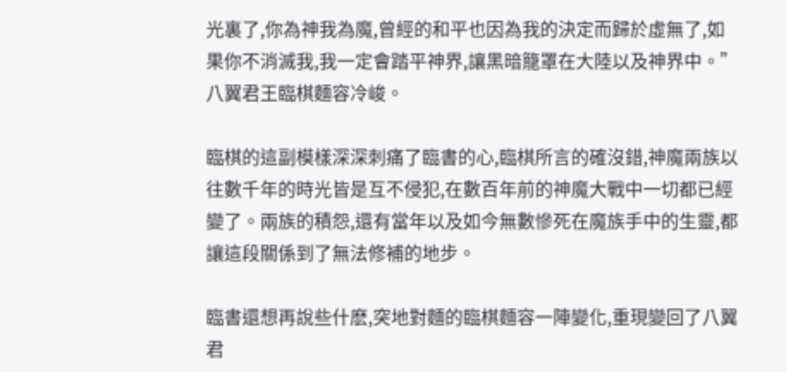光裏了,你為神我為魔,曾經的和平也因為我的決定而歸於虛無了,如果你不消滅我,我一定會踏平神界,讓黑暗籠罩在大陸以及神界中。”八翼君王臨棋麵容冷峻。

臨棋的這副模樣深深刺痛了臨書的心,臨棋所言的確沒錯,神魔兩族以往數千年的時光皆是互不侵犯,在數百年前的神魔大戰中一切都已經變了。兩族的積怨,還有當年以及如今無數慘死在魔族手中的生靈,都讓這段關係到了無法修補的地步。

臨書還想再說些什麽,突地對麵的臨棋麵容一陣變化,重現變回了八翼君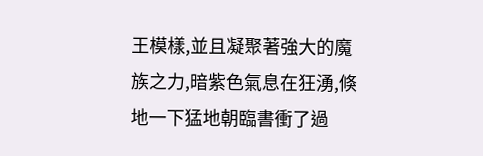王模樣,並且凝聚著強大的魔族之力,暗紫色氣息在狂湧,倏地一下猛地朝臨書衝了過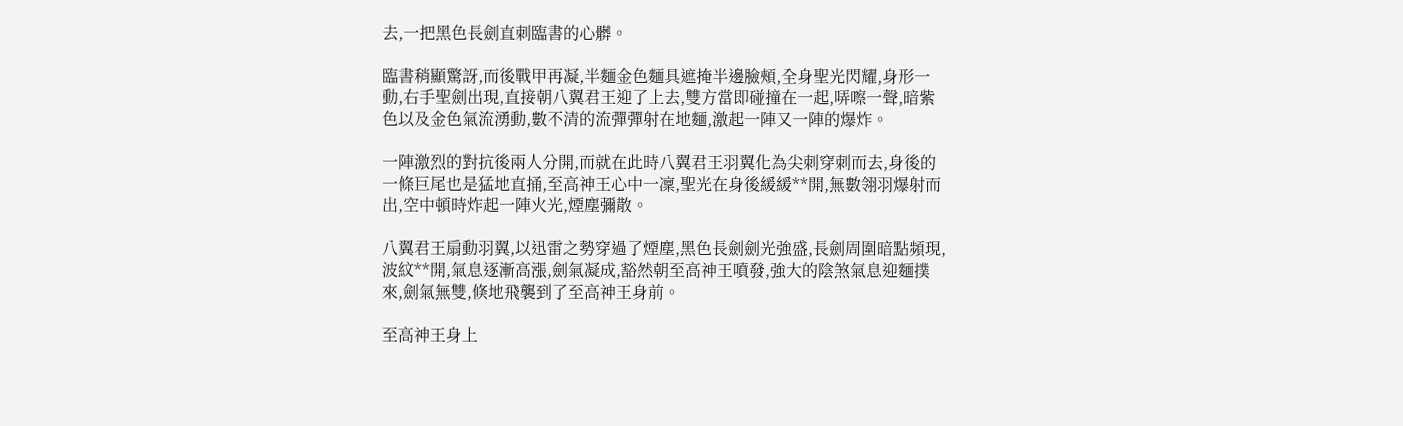去,一把黑色長劍直刺臨書的心髒。

臨書稍顯驚訝,而後戰甲再凝,半麵金色麵具遮掩半邊臉頰,全身聖光閃耀,身形一動,右手聖劍出現,直接朝八翼君王迎了上去,雙方當即碰撞在一起,哢嚓一聲,暗紫色以及金色氣流湧動,數不清的流彈彈射在地麵,激起一陣又一陣的爆炸。

一陣激烈的對抗後兩人分開,而就在此時八翼君王羽翼化為尖刺穿刺而去,身後的一條巨尾也是猛地直捅,至高神王心中一凜,聖光在身後緩緩**開,無數翎羽爆射而出,空中頓時炸起一陣火光,煙塵彌散。

八翼君王扇動羽翼,以迅雷之勢穿過了煙塵,黑色長劍劍光強盛,長劍周圍暗點頻現,波紋**開,氣息逐漸高漲,劍氣凝成,豁然朝至高神王噴發,強大的陰煞氣息迎麵撲來,劍氣無雙,倏地飛襲到了至高神王身前。

至高神王身上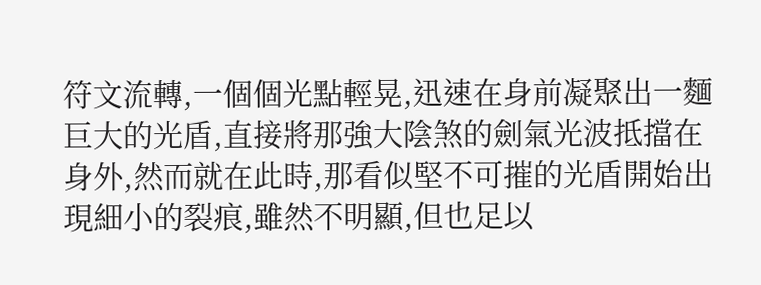符文流轉,一個個光點輕晃,迅速在身前凝聚出一麵巨大的光盾,直接將那強大陰煞的劍氣光波抵擋在身外,然而就在此時,那看似堅不可摧的光盾開始出現細小的裂痕,雖然不明顯,但也足以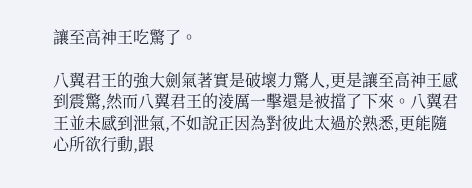讓至高神王吃驚了。

八翼君王的強大劍氣著實是破壞力驚人,更是讓至高神王感到震驚,然而八翼君王的淩厲一擊還是被擋了下來。八翼君王並未感到泄氣,不如說正因為對彼此太過於熟悉,更能隨心所欲行動,跟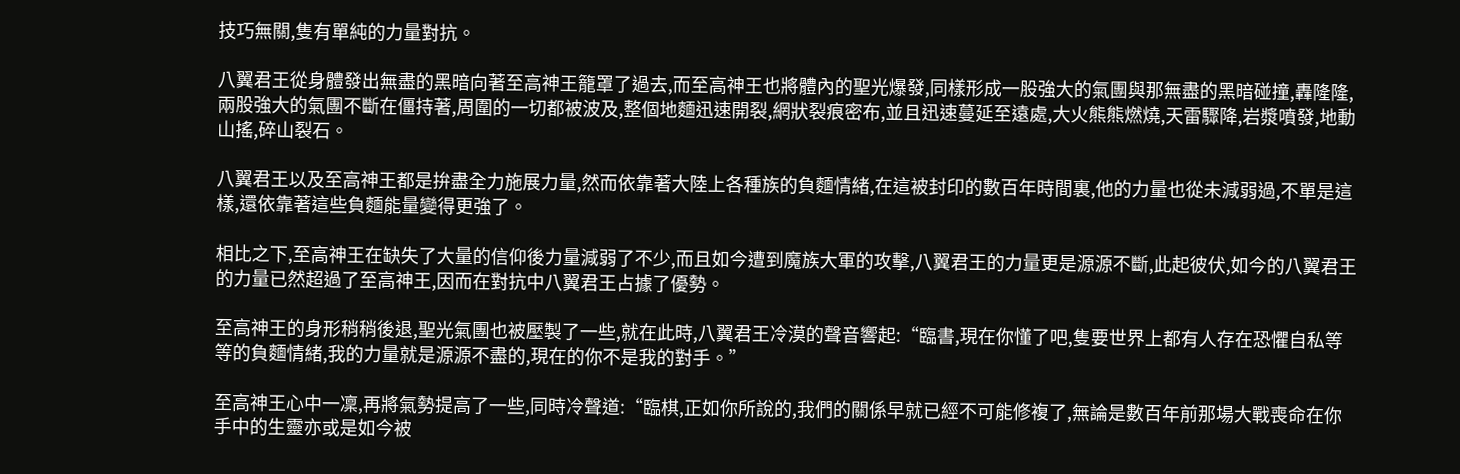技巧無關,隻有單純的力量對抗。

八翼君王從身體發出無盡的黑暗向著至高神王籠罩了過去,而至高神王也將體內的聖光爆發,同樣形成一股強大的氣團與那無盡的黑暗碰撞,轟隆隆,兩股強大的氣團不斷在僵持著,周圍的一切都被波及,整個地麵迅速開裂,網狀裂痕密布,並且迅速蔓延至遠處,大火熊熊燃燒,天雷驟降,岩漿噴發,地動山搖,碎山裂石。

八翼君王以及至高神王都是拚盡全力施展力量,然而依靠著大陸上各種族的負麵情緒,在這被封印的數百年時間裏,他的力量也從未減弱過,不單是這樣,還依靠著這些負麵能量變得更強了。

相比之下,至高神王在缺失了大量的信仰後力量減弱了不少,而且如今遭到魔族大軍的攻擊,八翼君王的力量更是源源不斷,此起彼伏,如今的八翼君王的力量已然超過了至高神王,因而在對抗中八翼君王占據了優勢。

至高神王的身形稍稍後退,聖光氣團也被壓製了一些,就在此時,八翼君王冷漠的聲音響起:“臨書,現在你懂了吧,隻要世界上都有人存在恐懼自私等等的負麵情緒,我的力量就是源源不盡的,現在的你不是我的對手。”

至高神王心中一凜,再將氣勢提高了一些,同時冷聲道:“臨棋,正如你所說的,我們的關係早就已經不可能修複了,無論是數百年前那場大戰喪命在你手中的生靈亦或是如今被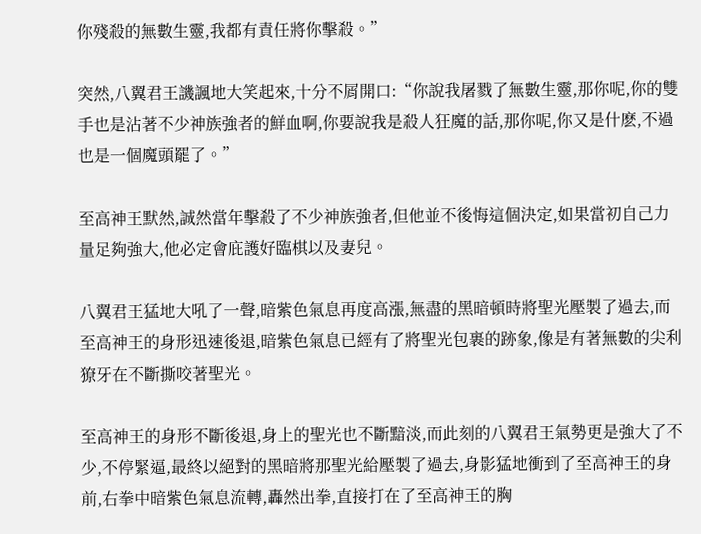你殘殺的無數生靈,我都有責任將你擊殺。”

突然,八翼君王譏諷地大笑起來,十分不屑開口:“你說我屠戮了無數生靈,那你呢,你的雙手也是沾著不少神族強者的鮮血啊,你要說我是殺人狂魔的話,那你呢,你又是什麽,不過也是一個魔頭罷了。”

至高神王默然,誠然當年擊殺了不少神族強者,但他並不後悔這個決定,如果當初自己力量足夠強大,他必定會庇護好臨棋以及妻兒。

八翼君王猛地大吼了一聲,暗紫色氣息再度高漲,無盡的黑暗頓時將聖光壓製了過去,而至高神王的身形迅速後退,暗紫色氣息已經有了將聖光包裹的跡象,像是有著無數的尖利獠牙在不斷撕咬著聖光。

至高神王的身形不斷後退,身上的聖光也不斷黯淡,而此刻的八翼君王氣勢更是強大了不少,不停緊逼,最終以絕對的黑暗將那聖光給壓製了過去,身影猛地衝到了至高神王的身前,右拳中暗紫色氣息流轉,轟然出拳,直接打在了至高神王的胸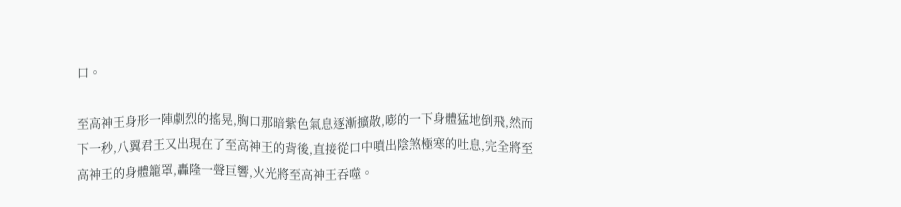口。

至高神王身形一陣劇烈的搖晃,胸口那暗紫色氣息逐漸擴散,嘭的一下身體猛地倒飛,然而下一秒,八翼君王又出現在了至高神王的背後,直接從口中噴出陰煞極寒的吐息,完全將至高神王的身體籠罩,轟隆一聲巨響,火光將至高神王吞噬。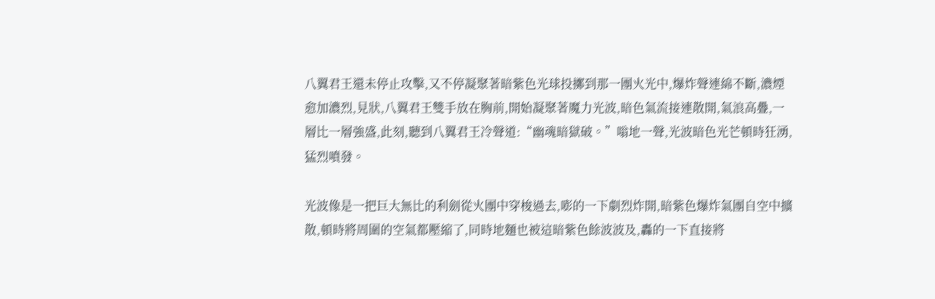八翼君王還未停止攻擊,又不停凝聚著暗紫色光球投擲到那一團火光中,爆炸聲連綿不斷,濃煙愈加濃烈,見狀,八翼君王雙手放在胸前,開始凝聚著魔力光波,暗色氣流接連散開,氣浪高疊,一層比一層強盛,此刻,聽到八翼君王冷聲道:“幽魂暗獄破。”嗡地一聲,光波暗色光芒頓時狂湧,猛烈噴發。

光波像是一把巨大無比的利劍從火團中穿梭過去,嘭的一下劇烈炸開,暗紫色爆炸氣團自空中擴散,頓時將周圍的空氣都壓縮了,同時地麵也被這暗紫色餘波波及,轟的一下直接將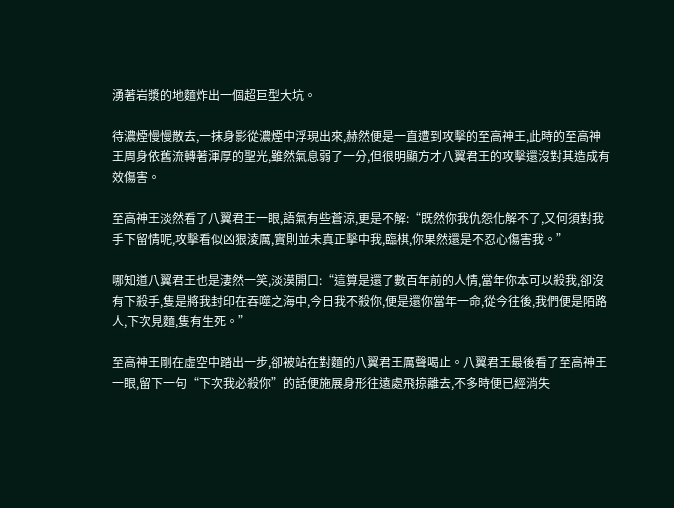湧著岩漿的地麵炸出一個超巨型大坑。

待濃煙慢慢散去,一抹身影從濃煙中浮現出來,赫然便是一直遭到攻擊的至高神王,此時的至高神王周身依舊流轉著渾厚的聖光,雖然氣息弱了一分,但很明顯方才八翼君王的攻擊還沒對其造成有效傷害。

至高神王淡然看了八翼君王一眼,語氣有些蒼涼,更是不解:“既然你我仇怨化解不了,又何須對我手下留情呢,攻擊看似凶狠淩厲,實則並未真正擊中我,臨棋,你果然還是不忍心傷害我。”

哪知道八翼君王也是淒然一笑,淡漠開口:“這算是還了數百年前的人情,當年你本可以殺我,卻沒有下殺手,隻是將我封印在吞噬之海中,今日我不殺你,便是還你當年一命,從今往後,我們便是陌路人,下次見麵,隻有生死。”

至高神王剛在虛空中踏出一步,卻被站在對麵的八翼君王厲聲喝止。八翼君王最後看了至高神王一眼,留下一句“下次我必殺你”的話便施展身形往遠處飛掠離去,不多時便已經消失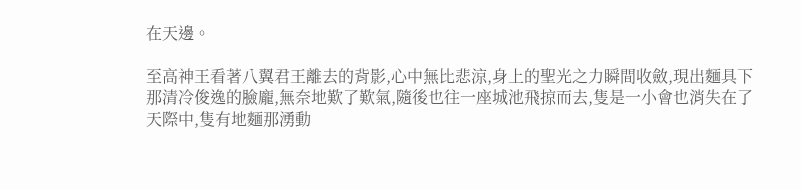在天邊。

至高神王看著八翼君王離去的背影,心中無比悲涼,身上的聖光之力瞬間收斂,現出麵具下那清冷俊逸的臉龐,無奈地歎了歎氣,隨後也往一座城池飛掠而去,隻是一小會也消失在了天際中,隻有地麵那湧動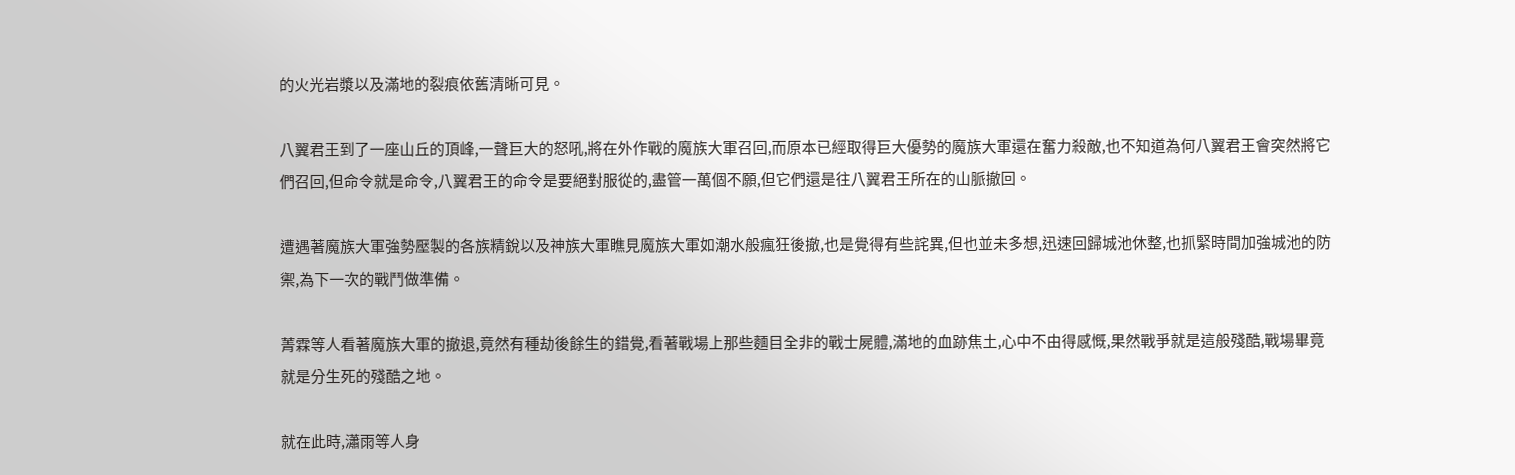的火光岩漿以及滿地的裂痕依舊清晰可見。

八翼君王到了一座山丘的頂峰,一聲巨大的怒吼,將在外作戰的魔族大軍召回,而原本已經取得巨大優勢的魔族大軍還在奮力殺敵,也不知道為何八翼君王會突然將它們召回,但命令就是命令,八翼君王的命令是要絕對服從的,盡管一萬個不願,但它們還是往八翼君王所在的山脈撤回。

遭遇著魔族大軍強勢壓製的各族精銳以及神族大軍瞧見魔族大軍如潮水般瘋狂後撤,也是覺得有些詫異,但也並未多想,迅速回歸城池休整,也抓緊時間加強城池的防禦,為下一次的戰鬥做準備。

菁霖等人看著魔族大軍的撤退,竟然有種劫後餘生的錯覺,看著戰場上那些麵目全非的戰士屍體,滿地的血跡焦土,心中不由得感慨,果然戰爭就是這般殘酷,戰場畢竟就是分生死的殘酷之地。

就在此時,瀟雨等人身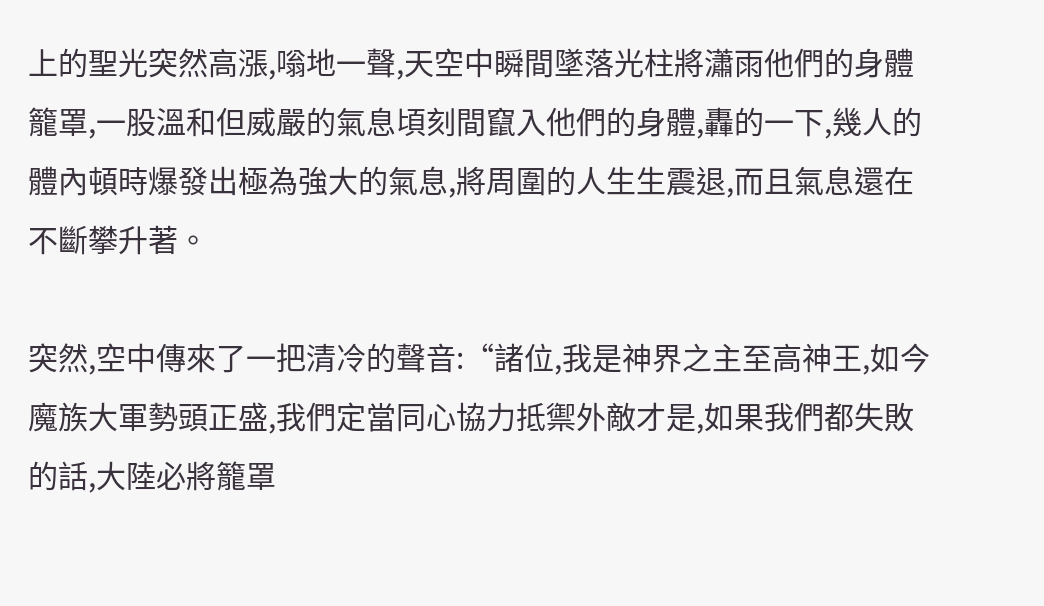上的聖光突然高漲,嗡地一聲,天空中瞬間墜落光柱將瀟雨他們的身體籠罩,一股溫和但威嚴的氣息頃刻間竄入他們的身體,轟的一下,幾人的體內頓時爆發出極為強大的氣息,將周圍的人生生震退,而且氣息還在不斷攀升著。

突然,空中傳來了一把清冷的聲音:“諸位,我是神界之主至高神王,如今魔族大軍勢頭正盛,我們定當同心協力抵禦外敵才是,如果我們都失敗的話,大陸必將籠罩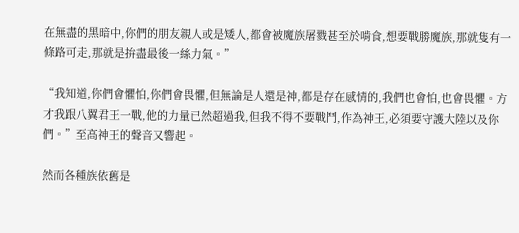在無盡的黑暗中,你們的朋友親人或是矮人,都會被魔族屠戮甚至於啃食,想要戰勝魔族,那就隻有一條路可走,那就是拚盡最後一絲力氣。”

“我知道,你們會懼怕,你們會畏懼,但無論是人還是神,都是存在感情的,我們也會怕,也會畏懼。方才我跟八翼君王一戰,他的力量已然超過我,但我不得不要戰鬥,作為神王,必須要守護大陸以及你們。”至高神王的聲音又響起。

然而各種族依舊是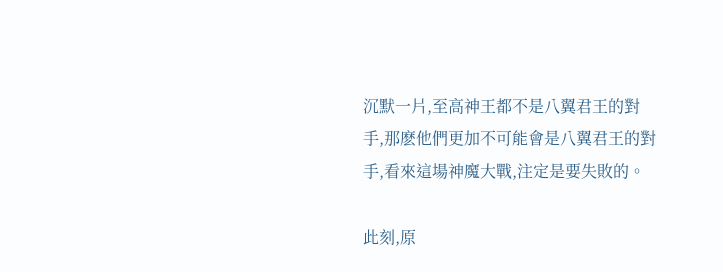沉默一片,至高神王都不是八翼君王的對手,那麽他們更加不可能會是八翼君王的對手,看來這場神魔大戰,注定是要失敗的。

此刻,原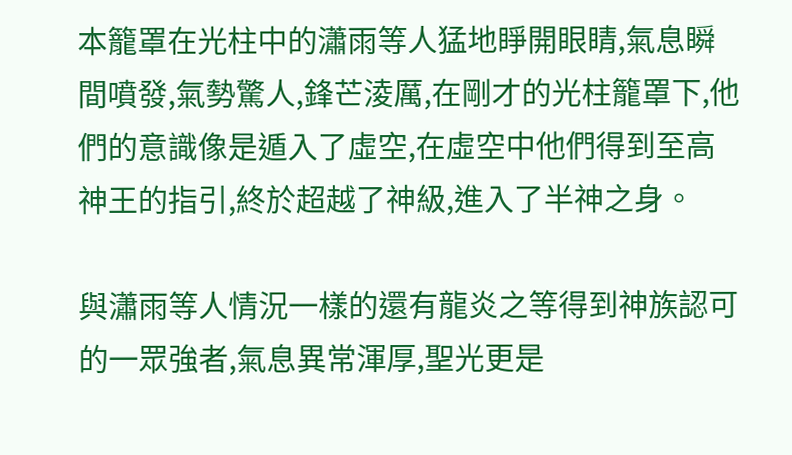本籠罩在光柱中的瀟雨等人猛地睜開眼睛,氣息瞬間噴發,氣勢驚人,鋒芒淩厲,在剛才的光柱籠罩下,他們的意識像是遁入了虛空,在虛空中他們得到至高神王的指引,終於超越了神級,進入了半神之身。

與瀟雨等人情況一樣的還有龍炎之等得到神族認可的一眾強者,氣息異常渾厚,聖光更是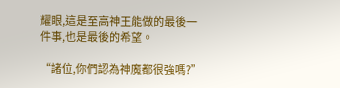耀眼,這是至高神王能做的最後一件事,也是最後的希望。

“諸位,你們認為神魔都很強嗎?”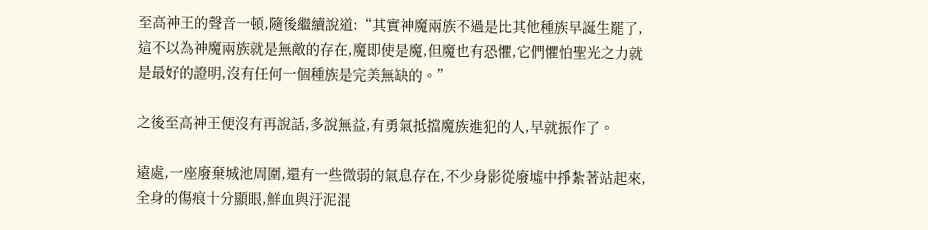至高神王的聲音一頓,隨後繼續說道:“其實神魔兩族不過是比其他種族早誕生罷了,這不以為神魔兩族就是無敵的存在,魔即使是魔,但魔也有恐懼,它們懼怕聖光之力就是最好的證明,沒有任何一個種族是完美無缺的。”

之後至高神王便沒有再說話,多說無益,有勇氣抵擋魔族進犯的人,早就振作了。

遠處,一座廢棄城池周圍,還有一些微弱的氣息存在,不少身影從廢墟中掙紮著站起來,全身的傷痕十分顯眼,鮮血與汙泥混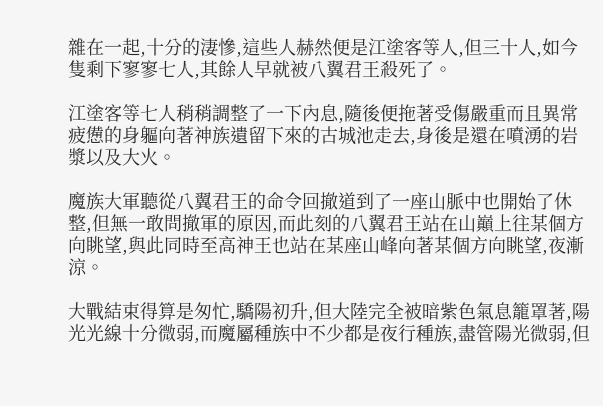雜在一起,十分的淒慘,這些人赫然便是江塗客等人,但三十人,如今隻剩下寥寥七人,其餘人早就被八翼君王殺死了。

江塗客等七人稍稍調整了一下內息,隨後便拖著受傷嚴重而且異常疲憊的身軀向著神族遺留下來的古城池走去,身後是還在噴湧的岩漿以及大火。

魔族大軍聽從八翼君王的命令回撤道到了一座山脈中也開始了休整,但無一敢問撤軍的原因,而此刻的八翼君王站在山巔上往某個方向眺望,與此同時至高神王也站在某座山峰向著某個方向眺望,夜漸涼。

大戰結束得算是匆忙,驕陽初升,但大陸完全被暗紫色氣息籠罩著,陽光光線十分微弱,而魔屬種族中不少都是夜行種族,盡管陽光微弱,但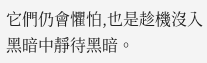它們仍會懼怕,也是趁機沒入黑暗中靜待黑暗。